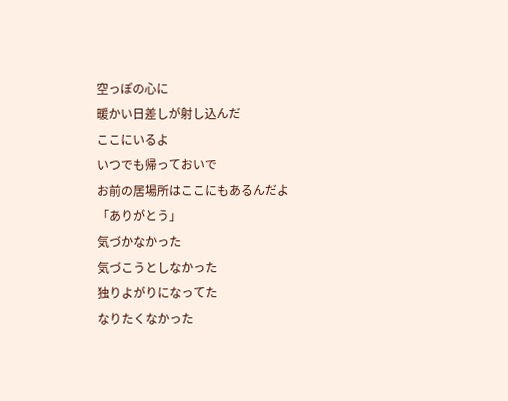空っぽの心に
暖かい日差しが射し込んだ
ここにいるよ
いつでも帰っておいで
お前の居場所はここにもあるんだよ
「ありがとう」
気づかなかった
気づこうとしなかった
独りよがりになってた
なりたくなかった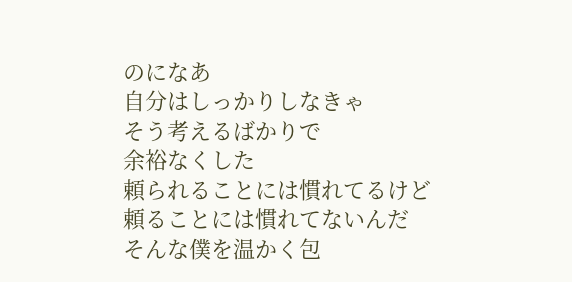のになあ
自分はしっかりしなきゃ
そう考えるばかりで
余裕なくした
頼られることには慣れてるけど
頼ることには慣れてないんだ
そんな僕を温かく包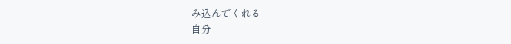み込んでくれる
自分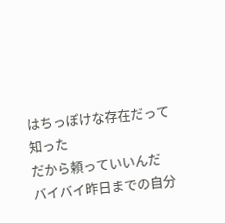はちっぽけな存在だって知った
だから頼っていいんだ
バイバイ昨日までの自分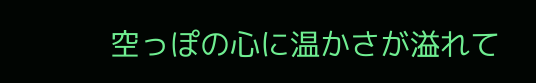空っぽの心に温かさが溢れて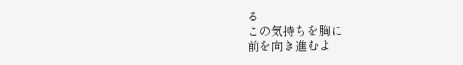る
この気持ちを胸に
前を向き進むよ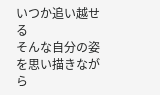いつか追い越せる
そんな自分の姿を思い描きながら